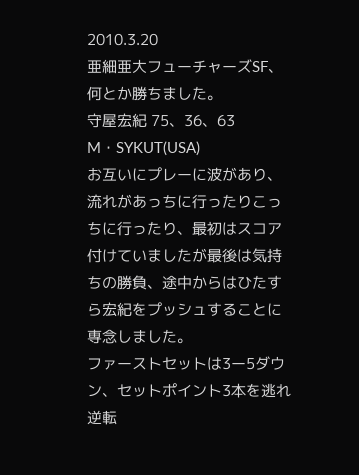2010.3.20
亜細亜大フューチャーズSF、何とか勝ちました。
守屋宏紀 75、36、63 M・SYKUT(USA)
お互いにプレーに波があり、流れがあっちに行ったりこっちに行ったり、最初はスコア付けていましたが最後は気持ちの勝負、途中からはひたすら宏紀をプッシュすることに専念しました。
ファーストセットは3ー5ダウン、セットポイント3本を逃れ逆転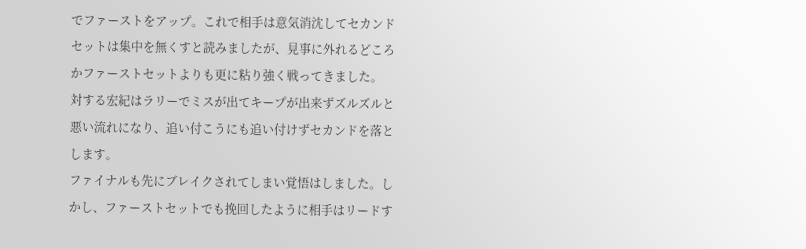でファーストをアップ。これで相手は意気消沈してセカンドセットは集中を無くすと読みましたが、見事に外れるどころかファーストセットよりも更に粘り強く戦ってきました。
対する宏紀はラリーでミスが出てキープが出来ずズルズルと悪い流れになり、追い付こうにも追い付けずセカンドを落とします。
ファイナルも先にブレイクされてしまい覚悟はしました。しかし、ファーストセットでも挽回したように相手はリードす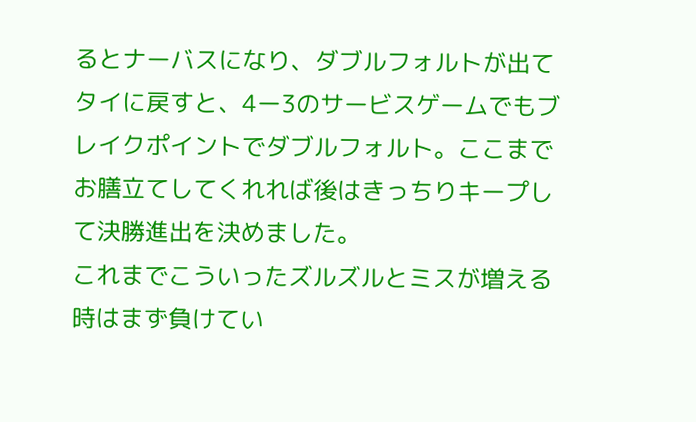るとナーバスになり、ダブルフォルトが出てタイに戻すと、4ー3のサービスゲームでもブレイクポイントでダブルフォルト。ここまでお膳立てしてくれれば後はきっちりキープして決勝進出を決めました。
これまでこういったズルズルとミスが増える時はまず負けてい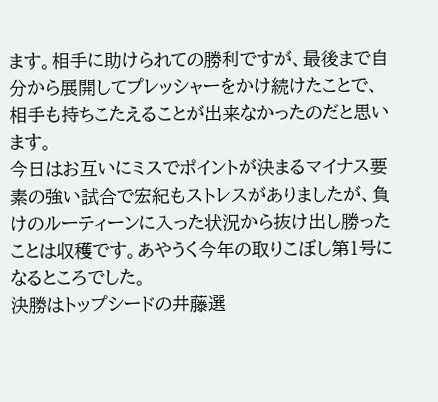ます。相手に助けられての勝利ですが、最後まで自分から展開してプレッシャーをかけ続けたことで、相手も持ちこたえることが出来なかったのだと思います。
今日はお互いにミスでポイントが決まるマイナス要素の強い試合で宏紀もストレスがありましたが、負けのルーティーンに入った状況から抜け出し勝ったことは収穫です。あやうく今年の取りこぼし第1号になるところでした。
決勝はトップシードの井藤選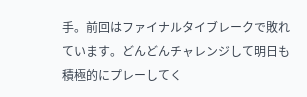手。前回はファイナルタイブレークで敗れています。どんどんチャレンジして明日も積極的にプレーしてく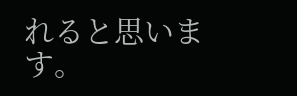れると思います。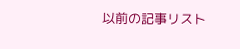以前の記事リスト